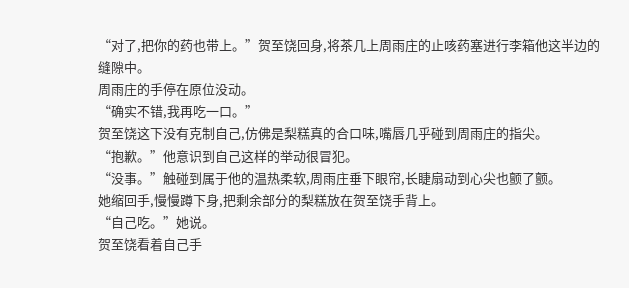“对了,把你的药也带上。”贺至饶回身,将茶几上周雨庄的止咳药塞进行李箱他这半边的缝隙中。
周雨庄的手停在原位没动。
“确实不错,我再吃一口。”
贺至饶这下没有克制自己,仿佛是梨糕真的合口味,嘴唇几乎碰到周雨庄的指尖。
“抱歉。”他意识到自己这样的举动很冒犯。
“没事。”触碰到属于他的温热柔软,周雨庄垂下眼帘,长睫扇动到心尖也颤了颤。
她缩回手,慢慢蹲下身,把剩余部分的梨糕放在贺至饶手背上。
“自己吃。”她说。
贺至饶看着自己手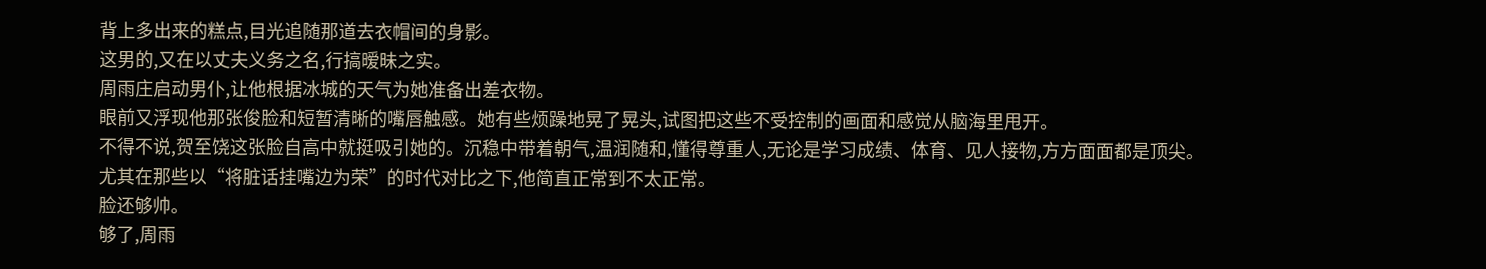背上多出来的糕点,目光追随那道去衣帽间的身影。
这男的,又在以丈夫义务之名,行搞暧昧之实。
周雨庄启动男仆,让他根据冰城的天气为她准备出差衣物。
眼前又浮现他那张俊脸和短暂清晰的嘴唇触感。她有些烦躁地晃了晃头,试图把这些不受控制的画面和感觉从脑海里甩开。
不得不说,贺至饶这张脸自高中就挺吸引她的。沉稳中带着朝气,温润随和,懂得尊重人,无论是学习成绩、体育、见人接物,方方面面都是顶尖。
尤其在那些以“将脏话挂嘴边为荣”的时代对比之下,他简直正常到不太正常。
脸还够帅。
够了,周雨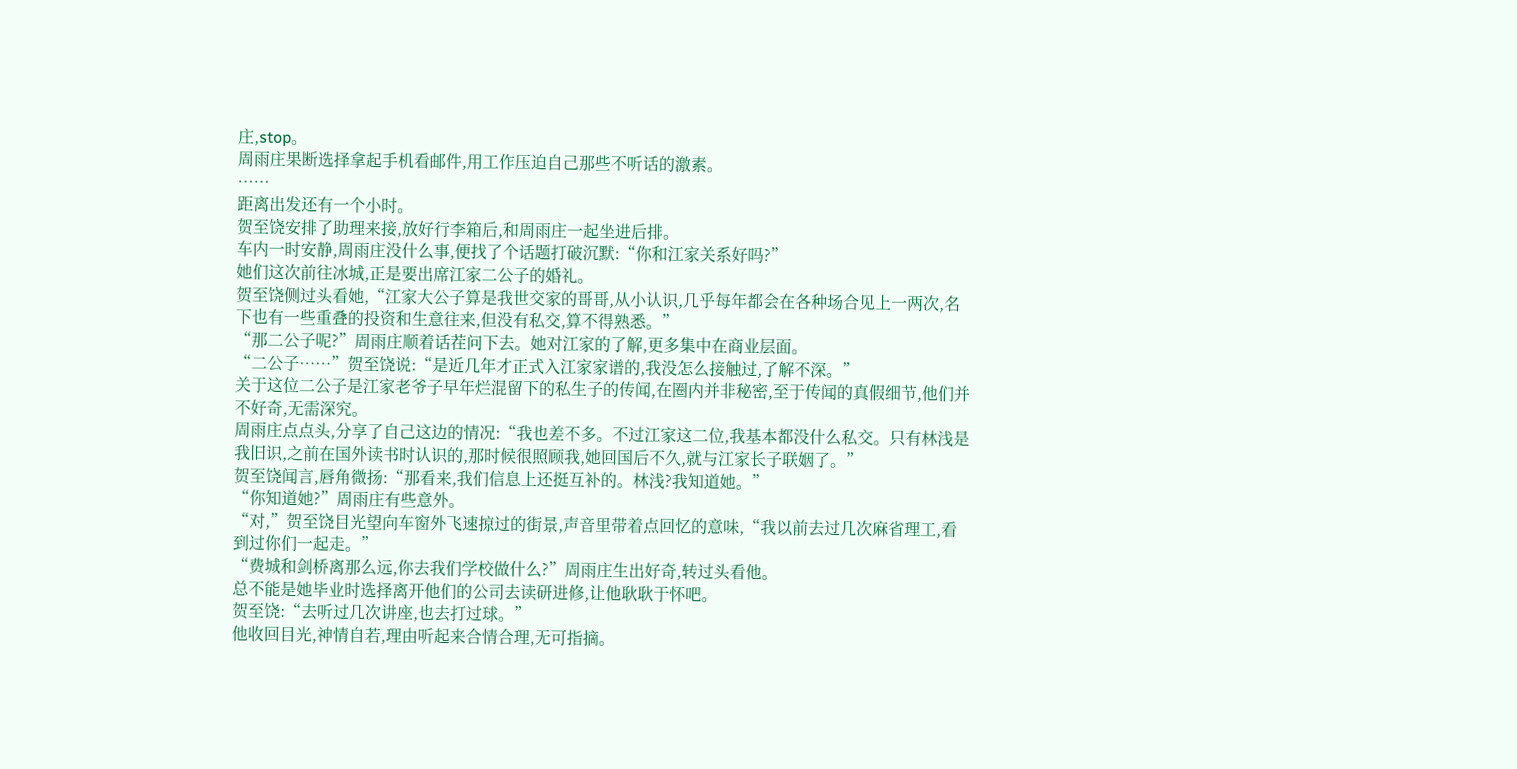庄,stop。
周雨庄果断选择拿起手机看邮件,用工作压迫自己那些不听话的激素。
……
距离出发还有一个小时。
贺至饶安排了助理来接,放好行李箱后,和周雨庄一起坐进后排。
车内一时安静,周雨庄没什么事,便找了个话题打破沉默:“你和江家关系好吗?”
她们这次前往冰城,正是要出席江家二公子的婚礼。
贺至饶侧过头看她,“江家大公子算是我世交家的哥哥,从小认识,几乎每年都会在各种场合见上一两次,名下也有一些重叠的投资和生意往来,但没有私交,算不得熟悉。”
“那二公子呢?”周雨庄顺着话茬问下去。她对江家的了解,更多集中在商业层面。
“二公子……”贺至饶说:“是近几年才正式入江家家谱的,我没怎么接触过,了解不深。”
关于这位二公子是江家老爷子早年烂混留下的私生子的传闻,在圈内并非秘密,至于传闻的真假细节,他们并不好奇,无需深究。
周雨庄点点头,分享了自己这边的情况:“我也差不多。不过江家这二位,我基本都没什么私交。只有林浅是我旧识,之前在国外读书时认识的,那时候很照顾我,她回国后不久,就与江家长子联姻了。”
贺至饶闻言,唇角微扬:“那看来,我们信息上还挺互补的。林浅?我知道她。”
“你知道她?”周雨庄有些意外。
“对,”贺至饶目光望向车窗外飞速掠过的街景,声音里带着点回忆的意味,“我以前去过几次麻省理工,看到过你们一起走。”
“费城和剑桥离那么远,你去我们学校做什么?”周雨庄生出好奇,转过头看他。
总不能是她毕业时选择离开他们的公司去读研进修,让他耿耿于怀吧。
贺至饶:“去听过几次讲座,也去打过球。”
他收回目光,神情自若,理由听起来合情合理,无可指摘。